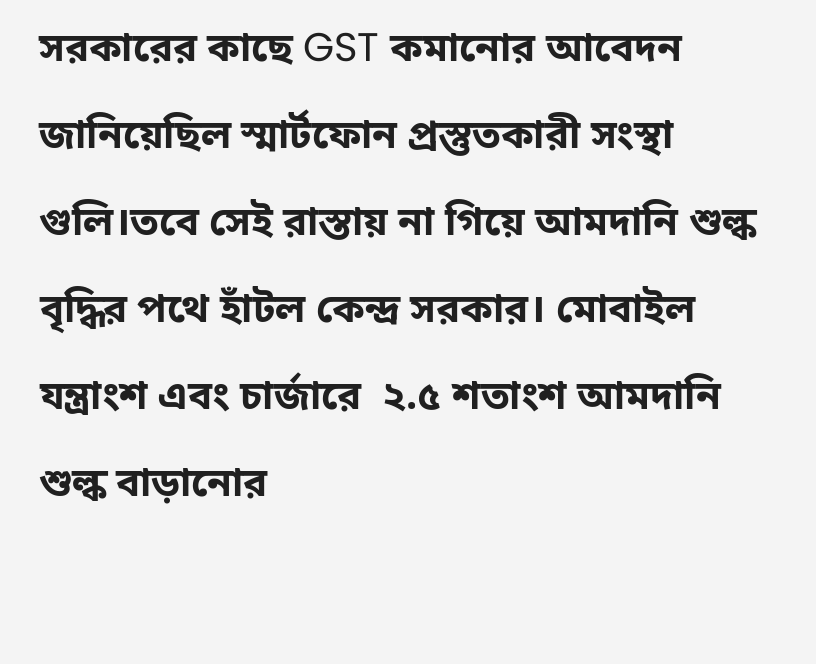সরকারের কাছে GST কমানোর আবেদন জানিয়েছিল স্মার্টফোন প্রস্তুতকারী সংস্থা গুলি।তবে সেই রাস্তায় না গিয়ে আমদানি শুল্ক বৃদ্ধির পথে হাঁটল কেন্দ্র সরকার। মোবাইল যন্ত্রাংশ এবং চার্জারে  ২.৫ শতাংশ আমদানি শুল্ক বাড়ানোর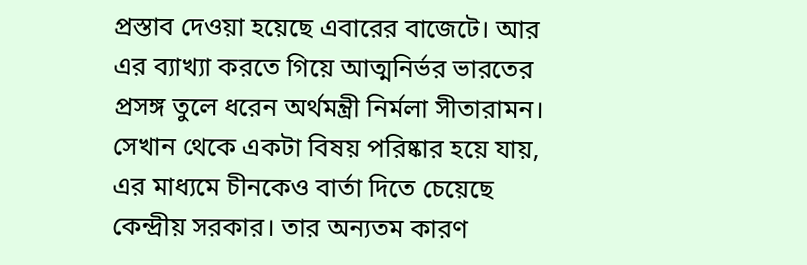প্রস্তাব দেওয়া হয়েছে এবারের বাজেটে। আর এর ব্যাখ্যা করতে গিয়ে আত্মনির্ভর ভারতের প্রসঙ্গ তুলে ধরেন অর্থমন্ত্রী নির্মলা সীতারামন। সেখান থেকে একটা বিষয় পরিষ্কার হয়ে যায়, এর মাধ্যমে চীনকেও বার্তা দিতে চেয়েছে কেন্দ্রীয় সরকার। তার অন্যতম কারণ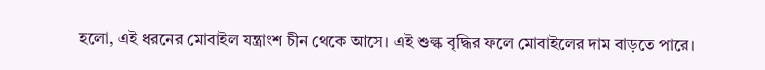হলো, এই ধরনের মোবাইল যন্ত্রাংশ চীন থেকে আসে। এই শুল্ক বৃদ্ধির ফলে মোবাইলের দাম বাড়তে পারে।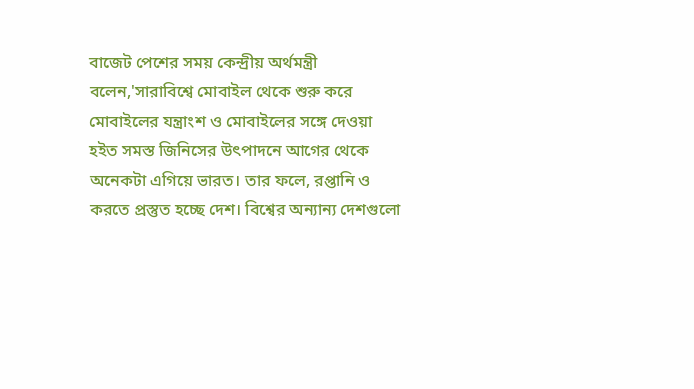বাজেট পেশের সময় কেন্দ্রীয় অর্থমন্ত্রী বলেন,'সারাবিশ্বে মোবাইল থেকে শুরু করে মোবাইলের যন্ত্রাংশ ও মোবাইলের সঙ্গে দেওয়া হইত সমস্ত জিনিসের উৎপাদনে আগের থেকে অনেকটা এগিয়ে ভারত। তার ফলে, রপ্তানি ও করতে প্রস্তুত হচ্ছে দেশ। বিশ্বের অন্যান্য দেশগুলো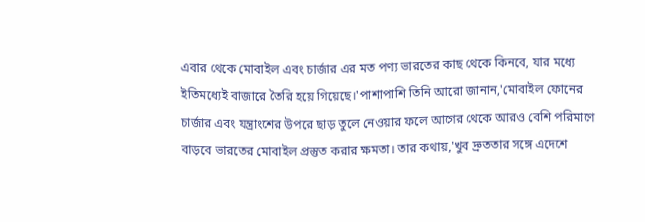এবার থেকে মোবাইল এবং চার্জার এর মত পণ্য ভারতের কাছ থেকে কিনবে, যার মধ্যে ইতিমধ্যেই বাজারে তৈরি হয়ে গিয়েছে।'পাশাপাশি তিনি আরো জানান,'মোবাইল ফোনের চার্জার এবং যন্ত্রাংশের উপরে ছাড় তুলে নেওয়ার ফলে আগের থেকে আরও বেশি পরিমাণে বাড়বে ভারতের মোবাইল প্রস্তুত করার ক্ষমতা। তার কথায়,'খুব দ্রুততার সঙ্গে এদেশে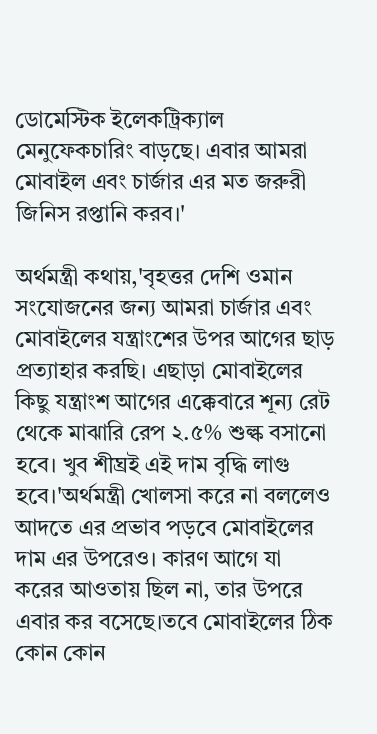ডোমেস্টিক ইলেকট্রিক্যাল মেনুফেকচারিং বাড়ছে। এবার আমরা মোবাইল এবং চার্জার এর মত জরুরী জিনিস রপ্তানি করব।'

অর্থমন্ত্রী কথায়,'বৃহত্তর দেশি ওমান সংযোজনের জন্য আমরা চার্জার এবং মোবাইলের যন্ত্রাংশের উপর আগের ছাড় প্রত্যাহার করছি। এছাড়া মোবাইলের কিছু যন্ত্রাংশ আগের এক্কেবারে শূন্য রেট থেকে মাঝারি রেপ ২.৫% শুল্ক বসানো হবে। খুব শীঘ্রই এই দাম বৃদ্ধি লাগু হবে।'অর্থমন্ত্রী খোলসা করে না বললেও আদতে এর প্রভাব পড়বে মোবাইলের দাম এর উপরেও। কারণ আগে যা করের আওতায় ছিল না, তার উপরে এবার কর বসেছে।তবে মোবাইলের ঠিক কোন কোন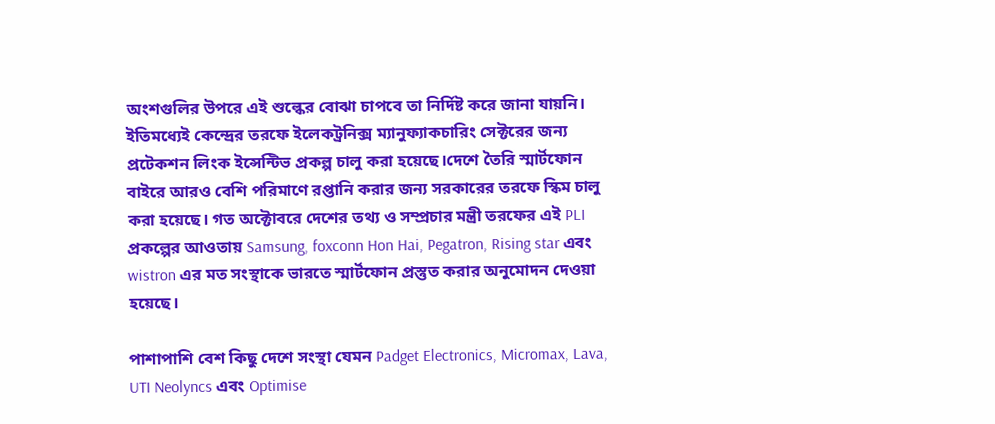অংশগুলির উপরে এই শুল্কের বোঝা চাপবে তা নির্দিষ্ট করে জানা যায়নি।
ইতিমধ্যেই কেন্দ্রের তরফে ইলেকট্রনিক্স ম্যানুফ্যাকচারিং সেক্টরের জন্য প্রটেকশন লিংক ইন্সেন্টিভ প্রকল্প চালু করা হয়েছে।দেশে তৈরি স্মার্টফোন বাইরে আরও বেশি পরিমাণে রপ্তানি করার জন্য সরকারের তরফে স্কিম চালু করা হয়েছে। গত অক্টোবরে দেশের তথ্য ও সম্প্রচার মন্ত্রী তরফের এই PLI প্রকল্পের আওতায় Samsung, foxconn Hon Hai, Pegatron, Rising star এবং wistron এর মত সংস্থাকে ভারতে স্মার্টফোন প্রস্তুত করার অনুমোদন দেওয়া হয়েছে।

পাশাপাশি বেশ কিছু দেশে সংস্থা যেমন Padget Electronics, Micromax, Lava, UTI Neolyncs এবং Optimise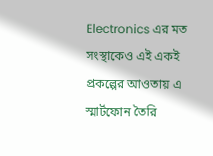Electronics এর মত সংস্থাকেও এই একই প্রকল্পের আওতায় এ স্মার্টফোন তৈরি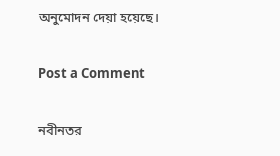অনুমোদন দেয়া হয়েছে।

Post a Comment

নবীনতর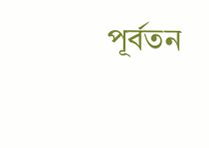পূর্বতন